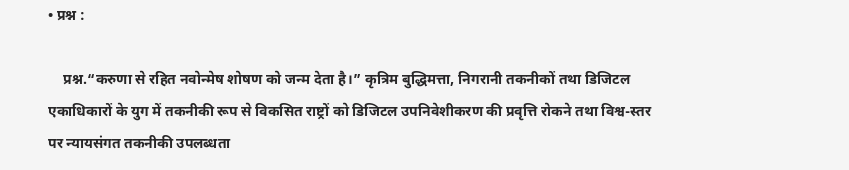• प्रश्न :

    प्रश्न.“करुणा से रहित नवोन्मेष शोषण को जन्म देता है।” कृत्रिम बुद्धिमत्ता, निगरानी तकनीकों तथा डिजिटल एकाधिकारों के युग में तकनीकी रूप से विकसित राष्ट्रों को डिजिटल उपनिवेशीकरण की प्रवृत्ति रोकने तथा विश्व-स्तर पर न्यायसंगत तकनीकी उपलब्धता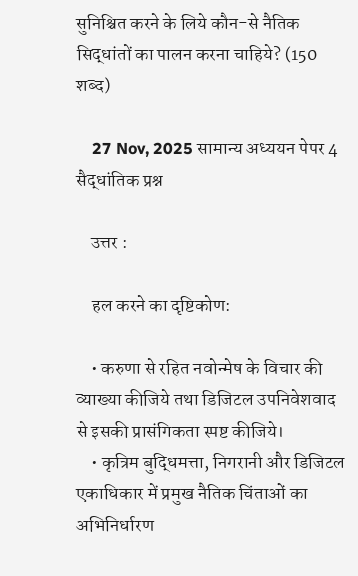सुनिश्चित करने के लिये कौन-से नैतिक सिद्धांतों का पालन करना चाहिये? (150 शब्द)

    27 Nov, 2025 सामान्य अध्ययन पेपर 4 सैद्धांतिक प्रश्न

    उत्तर :

    हल करने का दृष्टिकोण:

    • करुणा से रहित नवोन्मेष के विचार की व्याख्या कीजिये तथा डिजिटल उपनिवेशवाद से इसकी प्रासंगिकता स्पष्ट कीजिये।
    • कृत्रिम बुद्धिमत्ता, निगरानी और डिजिटल एकाधिकार में प्रमुख नैतिक चिंताओं का अभिनिर्धारण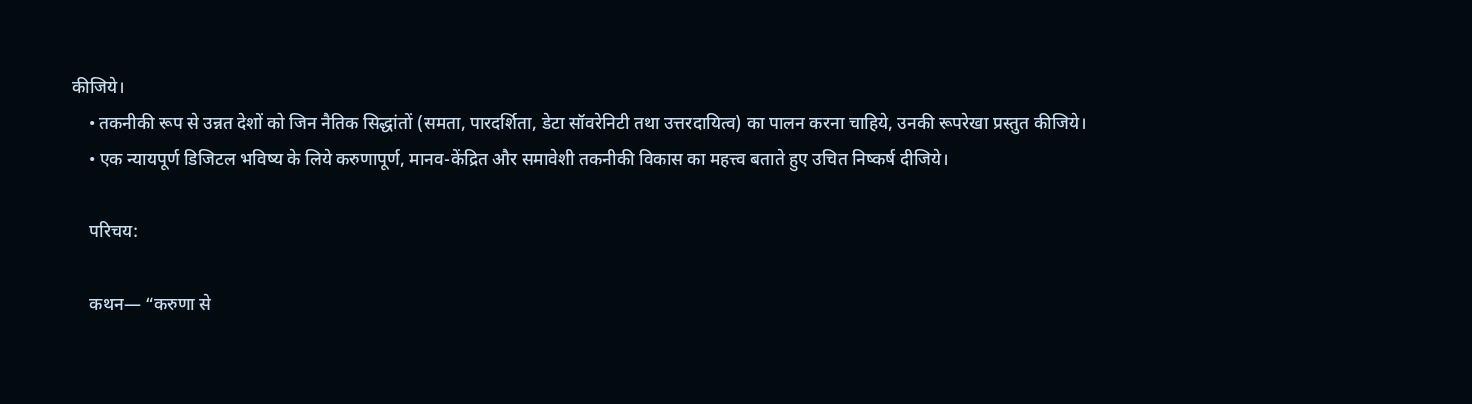कीजिये।
    • तकनीकी रूप से उन्नत देशों को जिन नैतिक सिद्धांतों (समता, पारदर्शिता, डेटा सॉवरेनिटी तथा उत्तरदायित्व) का पालन करना चाहिये, उनकी रूपरेखा प्रस्तुत कीजिये।
    • एक न्यायपूर्ण डिजिटल भविष्य के लिये करुणापूर्ण, मानव-केंद्रित और समावेशी तकनीकी विकास का महत्त्व बताते हुए उचित निष्कर्ष दीजिये।

    परिचय:

    कथन— “करुणा से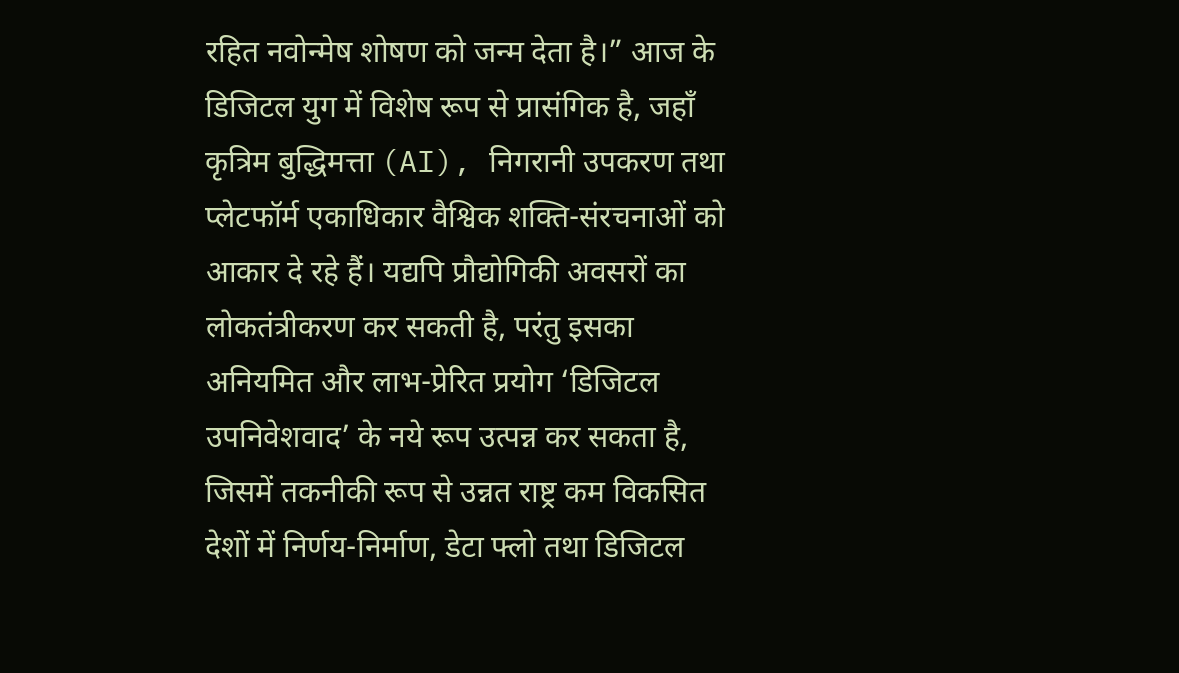रहित नवोन्मेष शोषण को जन्म देता है।” आज के डिजिटल युग में विशेष रूप से प्रासंगिक है, जहाँ कृत्रिम बुद्धिमत्ता (AI), निगरानी उपकरण तथा प्लेटफॉर्म एकाधिकार वैश्विक शक्ति-संरचनाओं को आकार दे रहे हैं। यद्यपि प्रौद्योगिकी अवसरों का लोकतंत्रीकरण कर सकती है, परंतु इसका अनियमित और लाभ-प्रेरित प्रयोग ‘डिजिटल उपनिवेशवाद’ के नये रूप उत्पन्न कर सकता है, जिसमें तकनीकी रूप से उन्नत राष्ट्र कम विकसित देशों में निर्णय-निर्माण, डेटा फ्लो तथा डिजिटल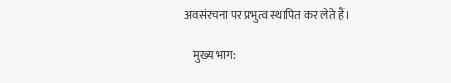अवसंरचना पर प्रभुत्व स्थापित कर लेते हैं।

    मुख्य भाग: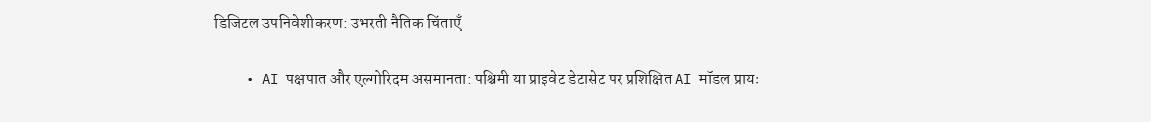डिजिटल उपनिवेशीकरण: उभरती नैतिक चिंताएँ

    • AI पक्षपात और एल्गोरिदम असमानता: पश्चिमी या प्राइवेट डेटासेट पर प्रशिक्षित AI मॉडल प्रायः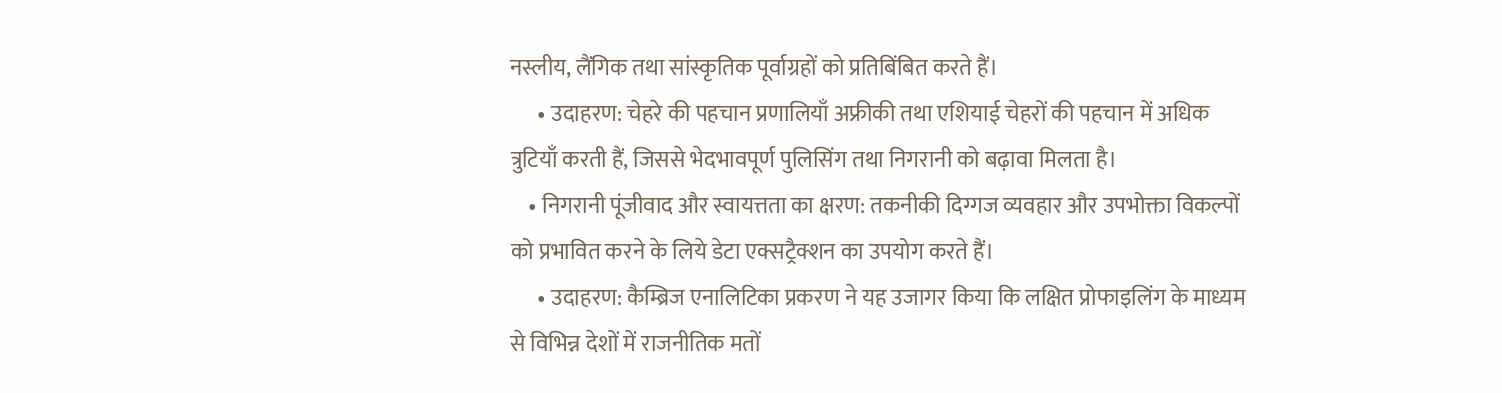नस्लीय, लैंगिक तथा सांस्कृतिक पूर्वाग्रहों को प्रतिबिंबित करते हैं।
      • उदाहरण: चेहरे की पहचान प्रणालियाँ अफ्रीकी तथा एशियाई चेहरों की पहचान में अधिक त्रुटियाँ करती हैं, जिससे भेदभावपूर्ण पुलिसिंग तथा निगरानी को बढ़ावा मिलता है।
    • निगरानी पूंजीवाद और स्वायत्तता का क्षरण: तकनीकी दिग्गज व्यवहार और उपभोक्ता विकल्पों को प्रभावित करने के लिये डेटा एक्सट्रैक्शन का उपयोग करते हैं।
      • उदाहरण: कैम्ब्रिज एनालिटिका प्रकरण ने यह उजागर किया कि लक्षित प्रोफाइलिंग के माध्यम से विभिन्न देशों में राजनीतिक मतों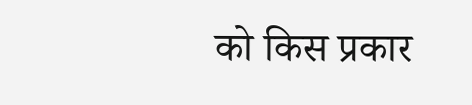को किस प्रकार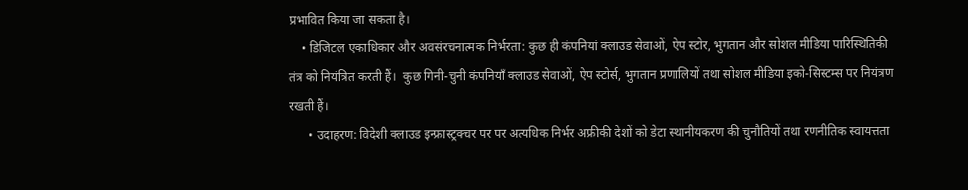प्रभावित किया जा सकता है।
    • डिजिटल एकाधिकार और अवसंरचनात्मक निर्भरता: कुछ ही कंपनियां क्लाउड सेवाओं, ऐप स्टोर, भुगतान और सोशल मीडिया पारिस्थितिकी तंत्र को नियंत्रित करती हैं।  कुछ गिनी-चुनी कंपनियाँ क्लाउड सेवाओं, ऐप स्टोर्स, भुगतान प्रणालियों तथा सोशल मीडिया इको-सिस्टम्स पर नियंत्रण रखती हैं।
      • उदाहरण: विदेशी क्लाउड इन्फ्रास्ट्रक्चर पर पर अत्यधिक निर्भर अफ्रीकी देशों को डेटा स्थानीयकरण की चुनौतियों तथा रणनीतिक स्वायत्तता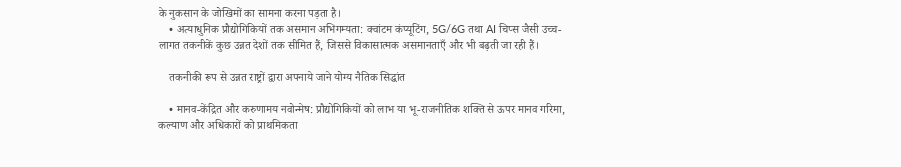के नुकसान के जोखिमों का सामना करना पड़ता है।
    • अत्याधुनिक प्रौद्योगिकियों तक असमान अभिगम्यता: क्वांटम कंप्यूटिंग, 5G/6G तथा AI चिप्स जैसी उच्च-लागत तकनीकें कुछ उन्नत देशों तक सीमित हैं, जिससे विकासात्मक असमानताएँ और भी बढ़ती जा रही हैं।

    तकनीकी रूप से उन्नत राष्ट्रों द्वारा अपनाये जाने योग्य नैतिक सिद्धांत

    • मानव-केंद्रित और करुणामय नवोन्मेष: प्रौद्योगिकियों को लाभ या भू-राजनीतिक शक्ति से ऊपर मानव गरिमा, कल्याण और अधिकारों को प्राथमिकता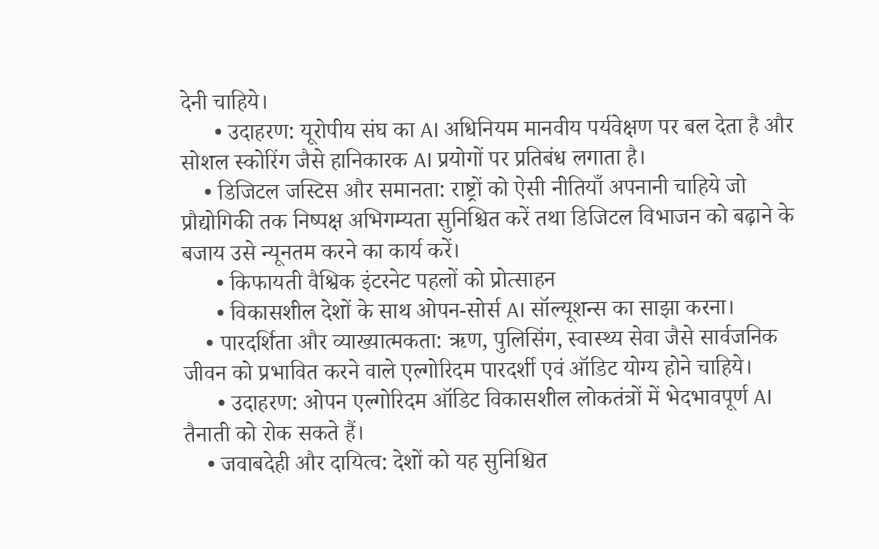देनी चाहिये।
      • उदाहरण: यूरोपीय संघ का AI अधिनियम मानवीय पर्यवेक्षण पर बल देता है और सोशल स्कोरिंग जैसे हानिकारक AI प्रयोगों पर प्रतिबंध लगाता है।
    • डिजिटल जस्टिस और समानता: राष्ट्रों को ऐसी नीतियाँ अपनानी चाहिये जो प्रौद्योगिकी तक निष्पक्ष अभिगम्यता सुनिश्चित करें तथा डिजिटल विभाजन को बढ़ाने के बजाय उसे न्यूनतम करने का कार्य करें।
      • किफायती वैश्विक इंटरनेट पहलों को प्रोत्साहन
      • विकासशील देशों के साथ ओपन-सोर्स AI सॉल्यूशन्स का साझा करना।
    • पारदर्शिता और व्याख्यात्मकता: ऋण, पुलिसिंग, स्वास्थ्य सेवा जैसे सार्वजनिक जीवन को प्रभावित करने वाले एल्गोरिदम पारदर्शी एवं ऑडिट योग्य होने चाहिये।
      • उदाहरण: ओपन एल्गोरिदम ऑडिट विकासशील लोकतंत्रों में भेदभावपूर्ण AI तैनाती को रोक सकते हैं।
    • जवाबदेही और दायित्व: देशों को यह सुनिश्चित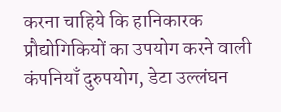करना चाहिये कि हानिकारक प्रौद्योगिकियों का उपयोग करने वाली कंपनियाँ दुरुपयोग, डेटा उल्लंघन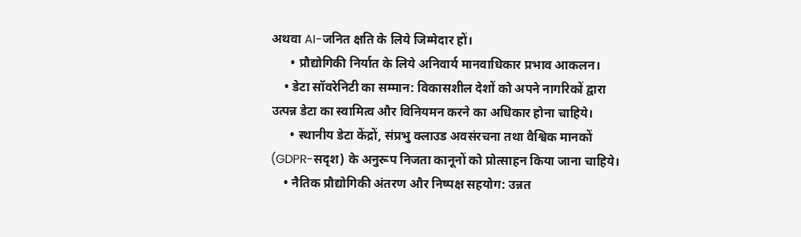अथवा AI-जनित क्षति के लिये जिम्मेदार हों।
      • प्रौद्योगिकी निर्यात के लिये अनिवार्य मानवाधिकार प्रभाव आकलन।
    • डेटा सॉवरेनिटी का सम्मान: विकासशील देशों को अपने नागरिकों द्वारा उत्पन्न डेटा का स्वामित्व और विनियमन करने का अधिकार होना चाहिये।
      • स्थानीय डेटा केंद्रों, संप्रभु क्लाउड अवसंरचना तथा वैश्विक मानकों (GDPR-सदृश) के अनुरूप निजता कानूनों को प्रोत्साहन किया जाना चाहिये।
    • नैतिक प्रौद्योगिकी अंतरण और निष्पक्ष सहयोग: उन्नत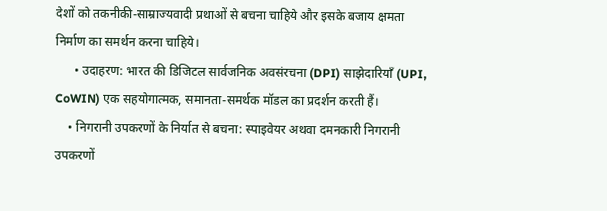देशों को तकनीकी-साम्राज्यवादी प्रथाओं से बचना चाहिये और इसके बजाय क्षमता निर्माण का समर्थन करना चाहिये।
      • उदाहरण: भारत की डिजिटल सार्वजनिक अवसंरचना (DPI) साझेदारियाँ (UPI, CoWIN) एक सहयोगात्मक, समानता-समर्थक मॉडल का प्रदर्शन करती हैं।
    • निगरानी उपकरणों के निर्यात से बचना: स्पाइवेयर अथवा दमनकारी निगरानी उपकरणों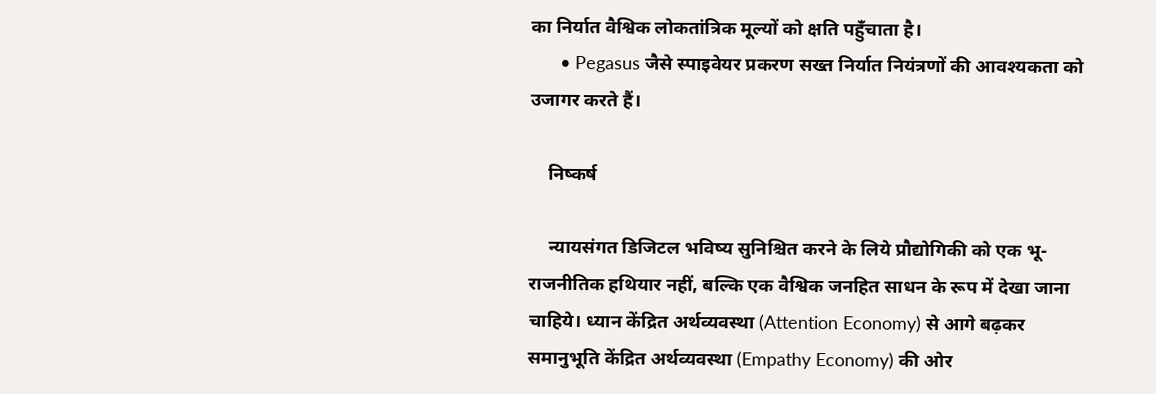का निर्यात वैश्विक लोकतांत्रिक मूल्यों को क्षति पहुँचाता है।
      • Pegasus जैसे स्पाइवेयर प्रकरण सख्त निर्यात नियंत्रणों की आवश्यकता को उजागर करते हैं।

    निष्कर्ष

    न्यायसंगत डिजिटल भविष्य सुनिश्चित करने के लिये प्रौद्योगिकी को एक भू-राजनीतिक हथियार नहीं, बल्कि एक वैश्विक जनहित साधन के रूप में देखा जाना चाहिये। ध्यान केंद्रित अर्थव्यवस्था (Attention Economy) से आगे बढ़कर समानुभूति केंद्रित अर्थव्यवस्था (Empathy Economy) की ओर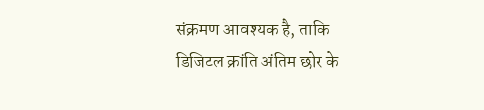संक्रमण आवश्यक है, ताकि डिजिटल क्रांति अंतिम छोर के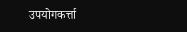उपयोगकर्त्ता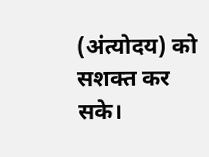(अंत्योदय) को सशक्त कर सके।